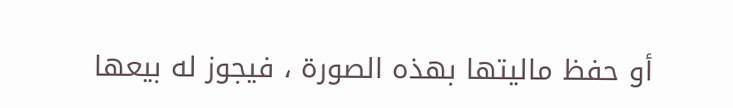أو حفظ ماليتها بهذه الصورة ، فيجوز له بيعها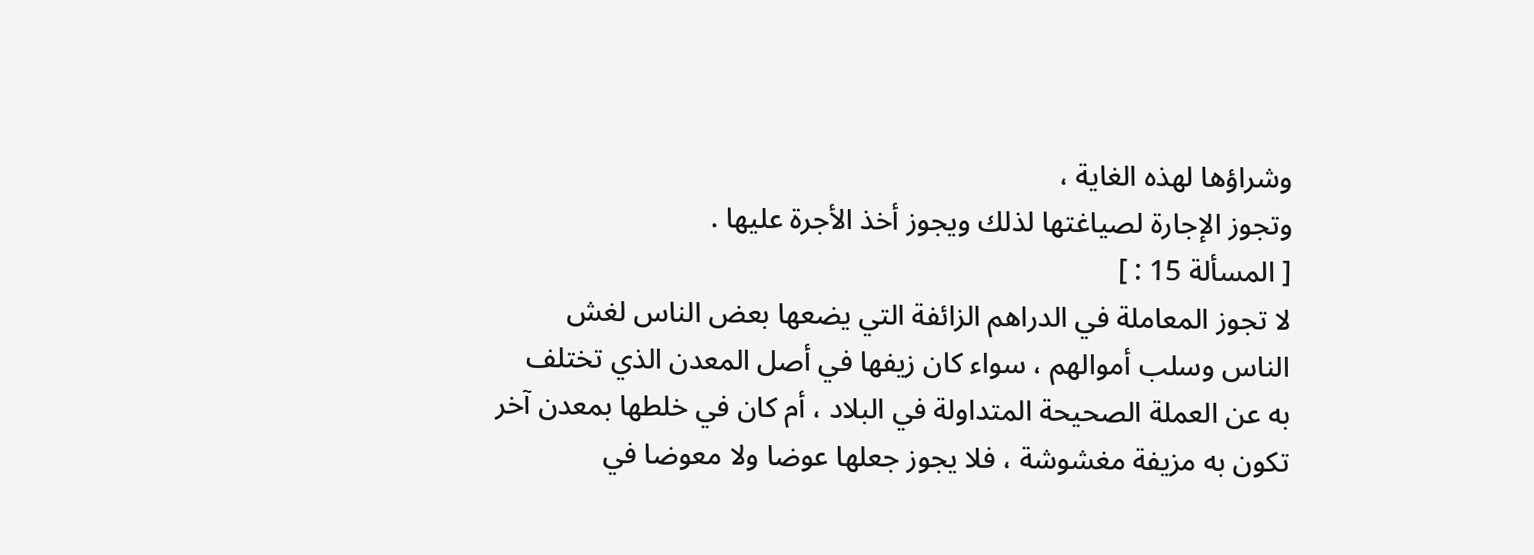وشراؤها لهذه الغاية ،
وتجوز الإجارة لصياغتها لذلك ويجوز أخذ الأجرة عليها .
[ المسألة 15 : ]
لا تجوز المعاملة في الدراهم الزائفة التي يضعها بعض الناس لغش
الناس وسلب أموالهم ، سواء كان زيفها في أصل المعدن الذي تختلف
به عن العملة الصحيحة المتداولة في البلاد ، أم كان في خلطها بمعدن آخر
تكون به مزيفة مغشوشة ، فلا يجوز جعلها عوضا ولا معوضا في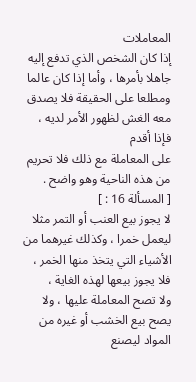المعاملات
إذا كان الشخص الذي تدفع إليه جاهلا بأمرها ، وأما إذا كان عالما
ومطلعا على الحقيقة فلا يصدق معه الغش لظهور الأمر لديه ، فإذا أقدم
على المعاملة مع ذلك فلا تحريم من هذه الناحية وهو واضح .
[ المسألة 16 : ]
لا يجوز بيع العنب أو التمر مثلا ليعمل خمرا ، وكذلك غيرهما من
الأشياء التي يتخذ منها الخمر ، فلا يجوز بيعها لهذه الغاية ،
ولا تصح المعاملة عليها ، ولا يصح بيع الخشب أو غيره من المواد ليصنع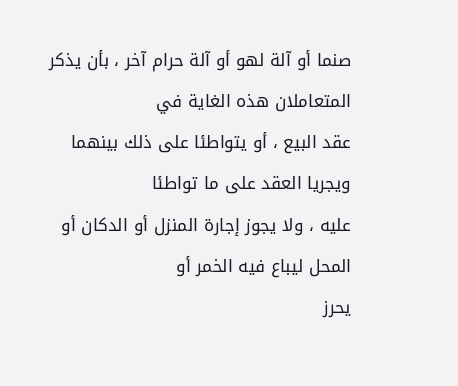صنما أو آلة لهو أو آلة حرام آخر ، بأن يذكر المتعاملان هذه الغاية في
عقد البيع ، أو يتواطئا على ذلك بينهما ويجريا العقد على ما تواطئا
عليه ، ولا يجوز إجارة المنزل أو الدكان أو المحل ليباع فيه الخمر أو
يحرز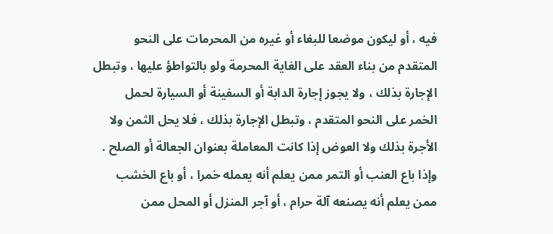فيه ، أو ليكون موضعا للبغاء أو غيره من المحرمات على النحو
المتقدم من بناء العقد على الغاية المحرمة ولو بالتواطؤ عليها ، وتبطل
الإجارة بذلك ، ولا يجوز إجارة الدابة أو السفينة أو السيارة لحمل
الخمر على النحو المتقدم ، وتبطل الإجارة بذلك ، فلا يحل الثمن ولا
الأجرة بذلك ولا العوض إذا كانت المعاملة بعنوان الجعالة أو الصلح .
وإذا باع العنب أو التمر ممن يعلم أنه يعمله خمرا ، أو باع الخشب
ممن يعلم أنه يصنعه آلة حرام ، أو آجر المنزل أو المحل ممن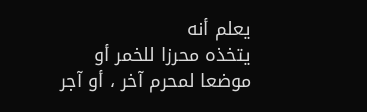يعلم أنه
يتخذه محرزا للخمر أو موضعا لمحرم آخر ، أو آجر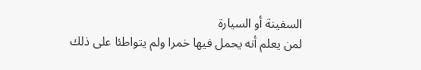السفينة أو السيارة
لمن يعلم أنه يحمل فيها خمرا ولم يتواطئا على ذلك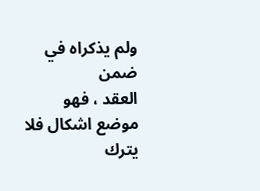ولم يذكراه في ضمن
العقد ، فهو موضع اشكال فلا يترك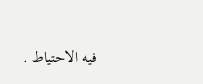فيه الاحتياط .